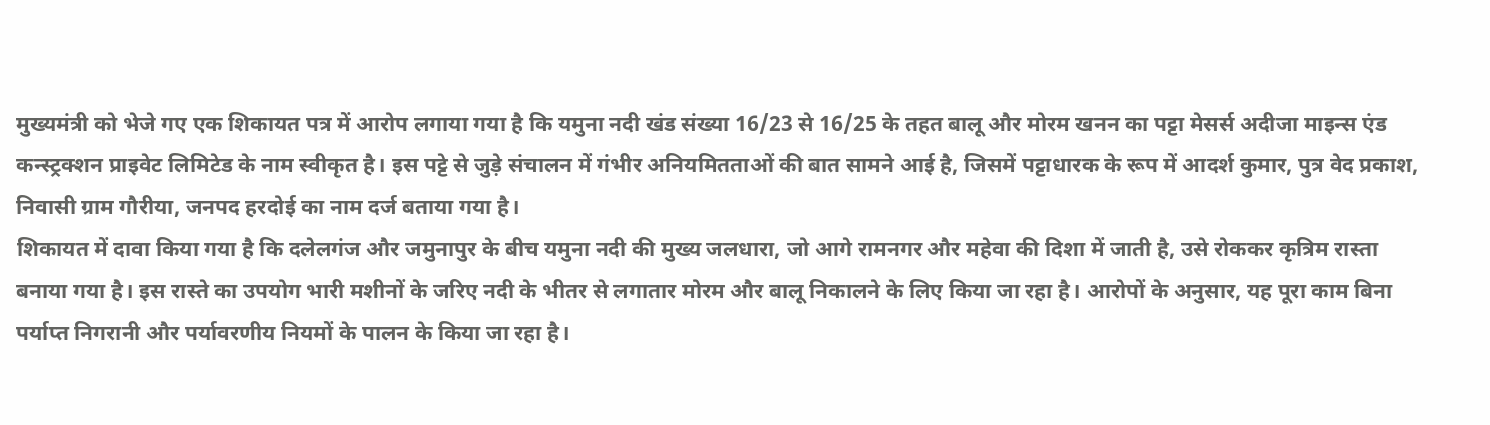मुख्यमंत्री को भेजे गए एक शिकायत पत्र में आरोप लगाया गया है कि यमुना नदी खंड संख्या 16/23 से 16/25 के तहत बालू और मोरम खनन का पट्टा मेसर्स अदीजा माइन्स एंड कन्स्ट्रक्शन प्राइवेट लिमिटेड के नाम स्वीकृत है। इस पट्टे से जुड़े संचालन में गंभीर अनियमितताओं की बात सामने आई है, जिसमें पट्टाधारक के रूप में आदर्श कुमार, पुत्र वेद प्रकाश, निवासी ग्राम गौरीया, जनपद हरदोई का नाम दर्ज बताया गया है।
शिकायत में दावा किया गया है कि दलेलगंज और जमुनापुर के बीच यमुना नदी की मुख्य जलधारा, जो आगे रामनगर और महेवा की दिशा में जाती है, उसे रोककर कृत्रिम रास्ता बनाया गया है। इस रास्ते का उपयोग भारी मशीनों के जरिए नदी के भीतर से लगातार मोरम और बालू निकालने के लिए किया जा रहा है। आरोपों के अनुसार, यह पूरा काम बिना पर्याप्त निगरानी और पर्यावरणीय नियमों के पालन के किया जा रहा है।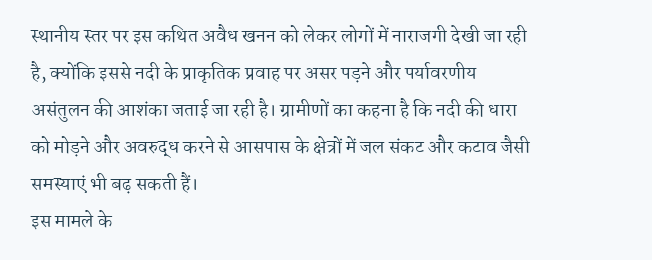स्थानीय स्तर पर इस कथित अवैध खनन को लेकर लोगों में नाराजगी देखी जा रही है, क्योंकि इससे नदी के प्राकृतिक प्रवाह पर असर पड़ने और पर्यावरणीय असंतुलन की आशंका जताई जा रही है। ग्रामीणों का कहना है कि नदी की धारा को मोड़ने और अवरुद्ध करने से आसपास के क्षेत्रों में जल संकट और कटाव जैसी समस्याएं भी बढ़ सकती हैं।
इस मामले के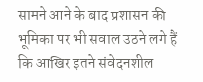सामने आने के बाद प्रशासन की भूमिका पर भी सवाल उठने लगे हैं कि आखिर इतने संवेदनशील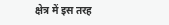क्षेत्र में इस तरह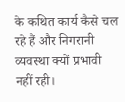के कथित कार्य कैसे चल रहे हैं और निगरानी व्यवस्था क्यों प्रभावी नहीं रही।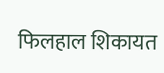फिलहाल शिकायत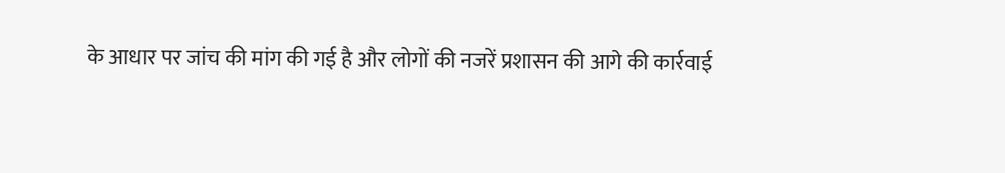के आधार पर जांच की मांग की गई है और लोगों की नजरें प्रशासन की आगे की कार्रवाई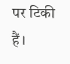पर टिकी हैं।